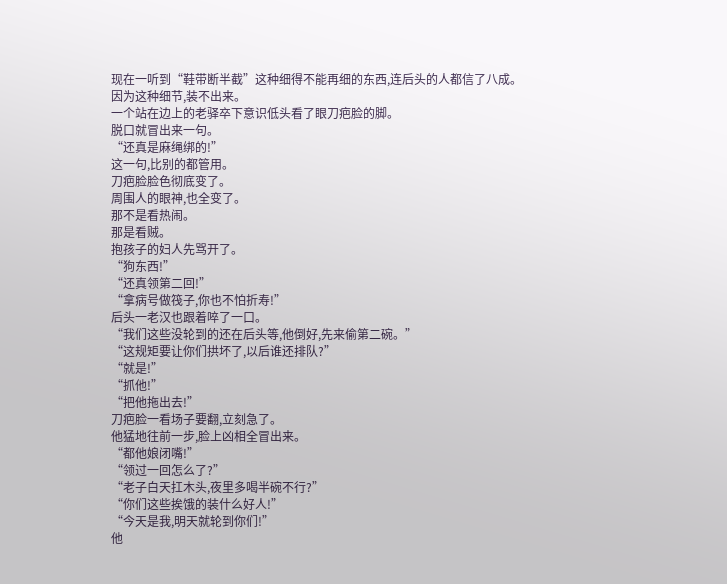现在一听到“鞋带断半截”这种细得不能再细的东西,连后头的人都信了八成。
因为这种细节,装不出来。
一个站在边上的老驿卒下意识低头看了眼刀疤脸的脚。
脱口就冒出来一句。
“还真是麻绳绑的!”
这一句,比别的都管用。
刀疤脸脸色彻底变了。
周围人的眼神,也全变了。
那不是看热闹。
那是看贼。
抱孩子的妇人先骂开了。
“狗东西!”
“还真领第二回!”
“拿病号做筏子,你也不怕折寿!”
后头一老汉也跟着啐了一口。
“我们这些没轮到的还在后头等,他倒好,先来偷第二碗。”
“这规矩要让你们拱坏了,以后谁还排队?”
“就是!”
“抓他!”
“把他拖出去!”
刀疤脸一看场子要翻,立刻急了。
他猛地往前一步,脸上凶相全冒出来。
“都他娘闭嘴!”
“领过一回怎么了?”
“老子白天扛木头,夜里多喝半碗不行?”
“你们这些挨饿的装什么好人!”
“今天是我,明天就轮到你们!”
他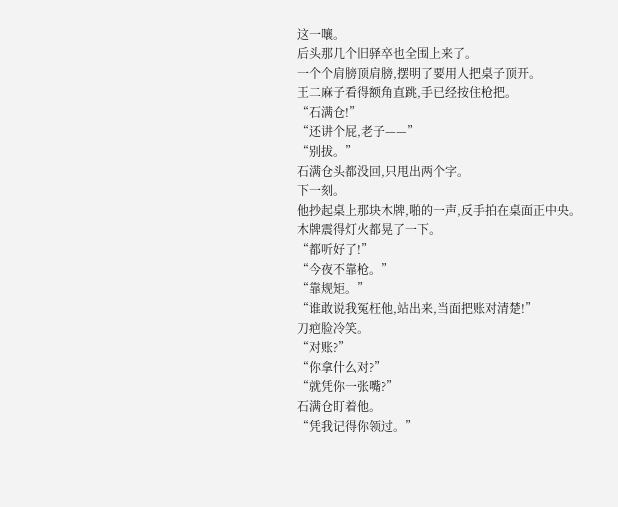这一嚷。
后头那几个旧驿卒也全围上来了。
一个个肩膀顶肩膀,摆明了要用人把桌子顶开。
王二麻子看得额角直跳,手已经按住枪把。
“石满仓!”
“还讲个屁,老子——”
“别拔。”
石满仓头都没回,只甩出两个字。
下一刻。
他抄起桌上那块木牌,啪的一声,反手拍在桌面正中央。
木牌震得灯火都晃了一下。
“都听好了!”
“今夜不靠枪。”
“靠规矩。”
“谁敢说我冤枉他,站出来,当面把账对清楚!”
刀疤脸冷笑。
“对账?”
“你拿什么对?”
“就凭你一张嘴?”
石满仓盯着他。
“凭我记得你领过。”